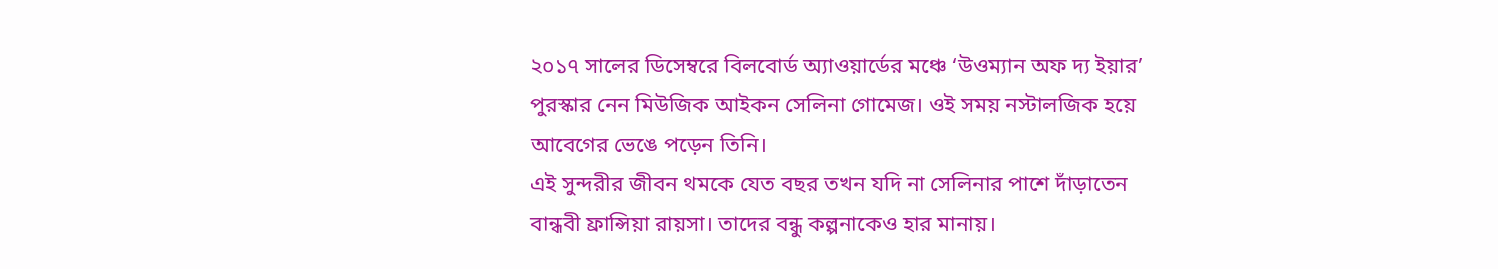২০১৭ সালের ডিসেম্বরে বিলবোর্ড অ্যাওয়ার্ডের মঞ্চে ‘উওম্যান অফ দ্য ইয়ার’ পুরস্কার নেন মিউজিক আইকন সেলিনা গোমেজ। ওই সময় নস্টালজিক হয়ে আবেগের ভেঙে পড়েন তিনি।
এই সুন্দরীর জীবন থমকে যেত বছর তখন যদি না সেলিনার পাশে দাঁড়াতেন বান্ধবী ফ্রান্সিয়া রায়সা। তাদের বন্ধু কল্পনাকেও হার মানায়।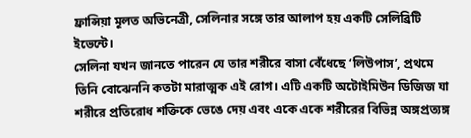ফ্রান্সিয়া মূলত অভিনেত্রী, সেলিনার সঙ্গে তার আলাপ হয় একটি সেলিব্রিটি ইভেন্টে।
সেলিনা যখন জানতে পারেন যে তার শরীরে বাসা বেঁধেছে ‘লিউপাস’, প্রথমে তিনি বোঝেননি কতটা মারাত্মক এই রোগ। এটি একটি অটোইমিউন ডিজিজ যা শরীরে প্রতিরোধ শক্তিকে ভেঙে দেয় এবং একে একে শরীরের বিভিন্ন অঙ্গপ্রত্যঙ্গ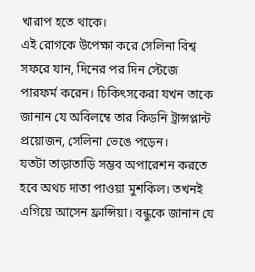খারাপ হতে থাকে।
এই রোগকে উপেক্ষা করে সেলিনা বিশ্ব সফরে যান, দিনের পর দিন স্টেজে পারফর্ম করেন। চিকিৎসকেরা যখন তাকে জানান যে অবিলম্বে তার কিডনি ট্রান্সপ্লান্ট প্রয়োজন, সেলিনা ভেঙে পড়েন।
যতটা তাড়াতাড়ি সম্ভব অপারেশন করতে হবে অথচ দাতা পাওয়া মুশকিল। তখনই এগিয়ে আসেন ফ্রান্সিয়া। বন্ধুকে জানান যে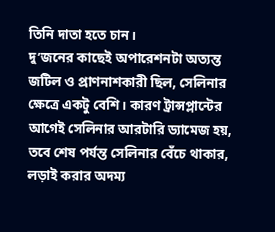তিনি দাতা হতে চান।
দু’জনের কাছেই অপারেশনটা অত্যন্ত জটিল ও প্রাণনাশকারী ছিল, সেলিনার ক্ষেত্রে একটু বেশি। কারণ ট্রান্সপ্লান্টের আগেই সেলিনার আরটারি ড্যামেজ হয়, তবে শেষ পর্যন্ত সেলিনার বেঁচে থাকার, লড়াই করার অদম্য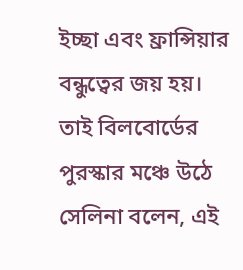ইচ্ছা এবং ফ্রান্সিয়ার বন্ধুত্বের জয় হয়।
তাই বিলবোর্ডের পুরস্কার মঞ্চে উঠে সেলিনা বলেন, এই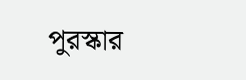পুরস্কার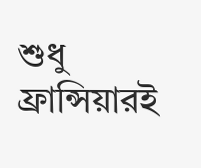শুধু ফ্রান্সিয়ারই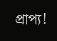প্রাপ্য!